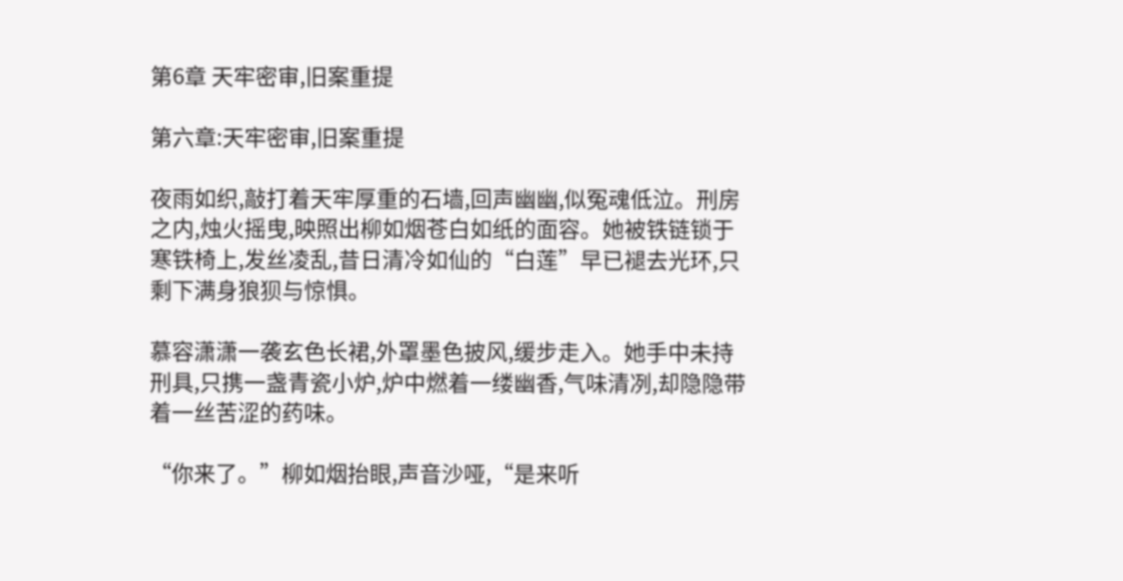第6章 天牢密审,旧案重提

第六章:天牢密审,旧案重提

夜雨如织,敲打着天牢厚重的石墙,回声幽幽,似冤魂低泣。刑房之内,烛火摇曳,映照出柳如烟苍白如纸的面容。她被铁链锁于寒铁椅上,发丝凌乱,昔日清冷如仙的“白莲”早已褪去光环,只剩下满身狼狈与惊惧。

慕容潇潇一袭玄色长裙,外罩墨色披风,缓步走入。她手中未持刑具,只携一盏青瓷小炉,炉中燃着一缕幽香,气味清冽,却隐隐带着一丝苦涩的药味。

“你来了。”柳如烟抬眼,声音沙哑,“是来听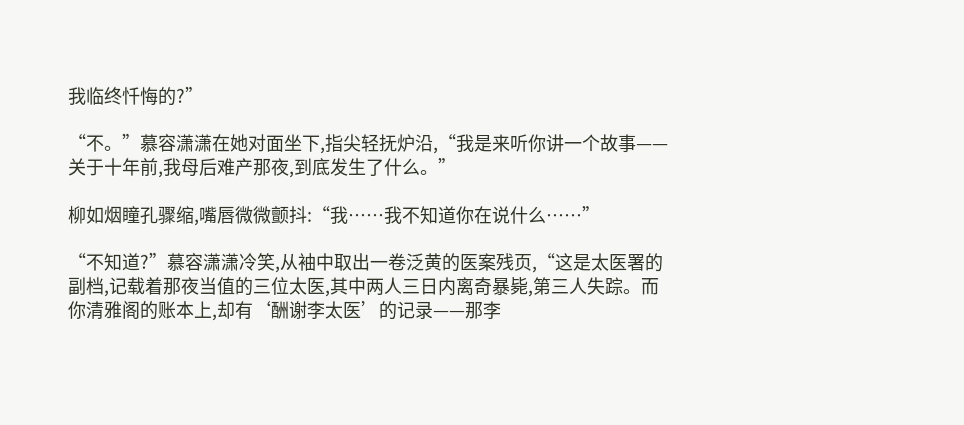我临终忏悔的?”

“不。”慕容潇潇在她对面坐下,指尖轻抚炉沿,“我是来听你讲一个故事——关于十年前,我母后难产那夜,到底发生了什么。”

柳如烟瞳孔骤缩,嘴唇微微颤抖:“我……我不知道你在说什么……”

“不知道?”慕容潇潇冷笑,从袖中取出一卷泛黄的医案残页,“这是太医署的副档,记载着那夜当值的三位太医,其中两人三日内离奇暴毙,第三人失踪。而你清雅阁的账本上,却有‘酬谢李太医’的记录——那李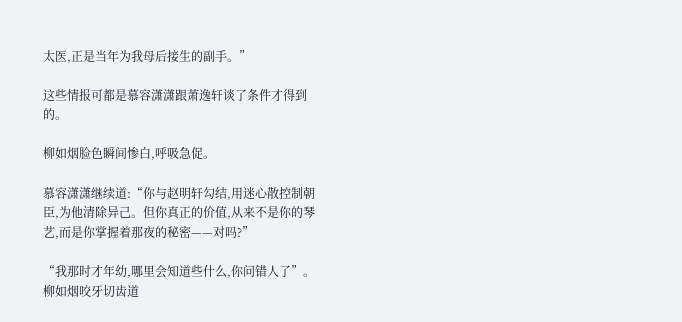太医,正是当年为我母后接生的副手。”

这些情报可都是慕容潇潇跟萧逸轩谈了条件才得到的。

柳如烟脸色瞬间惨白,呼吸急促。

慕容潇潇继续道:“你与赵明轩勾结,用迷心散控制朝臣,为他清除异己。但你真正的价值,从来不是你的琴艺,而是你掌握着那夜的秘密——对吗?”

“我那时才年幼,哪里会知道些什么,你问错人了”。柳如烟咬牙切齿道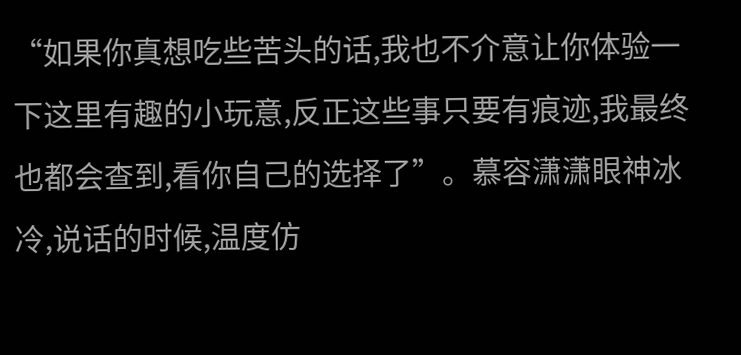“如果你真想吃些苦头的话,我也不介意让你体验一下这里有趣的小玩意,反正这些事只要有痕迹,我最终也都会查到,看你自己的选择了”。慕容潇潇眼神冰冷,说话的时候,温度仿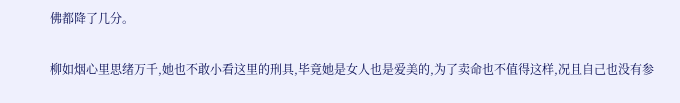佛都降了几分。

柳如烟心里思绪万千,她也不敢小看这里的刑具,毕竟她是女人也是爱美的,为了卖命也不值得这样,况且自己也没有参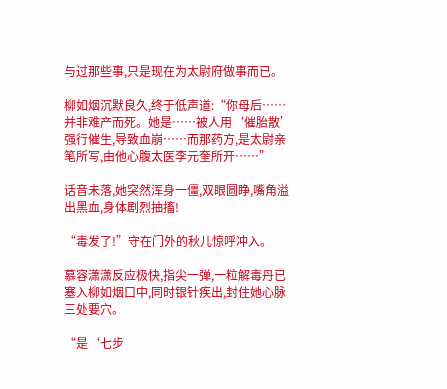与过那些事,只是现在为太尉府做事而已。

柳如烟沉默良久,终于低声道:“你母后……并非难产而死。她是……被人用‘催胎散’强行催生,导致血崩……而那药方,是太尉亲笔所写,由他心腹太医李元奎所开……”

话音未落,她突然浑身一僵,双眼圆睁,嘴角溢出黑血,身体剧烈抽搐!

“毒发了!”守在门外的秋儿惊呼冲入。

慕容潇潇反应极快,指尖一弹,一粒解毒丹已塞入柳如烟口中,同时银针疾出,封住她心脉三处要穴。

“是‘七步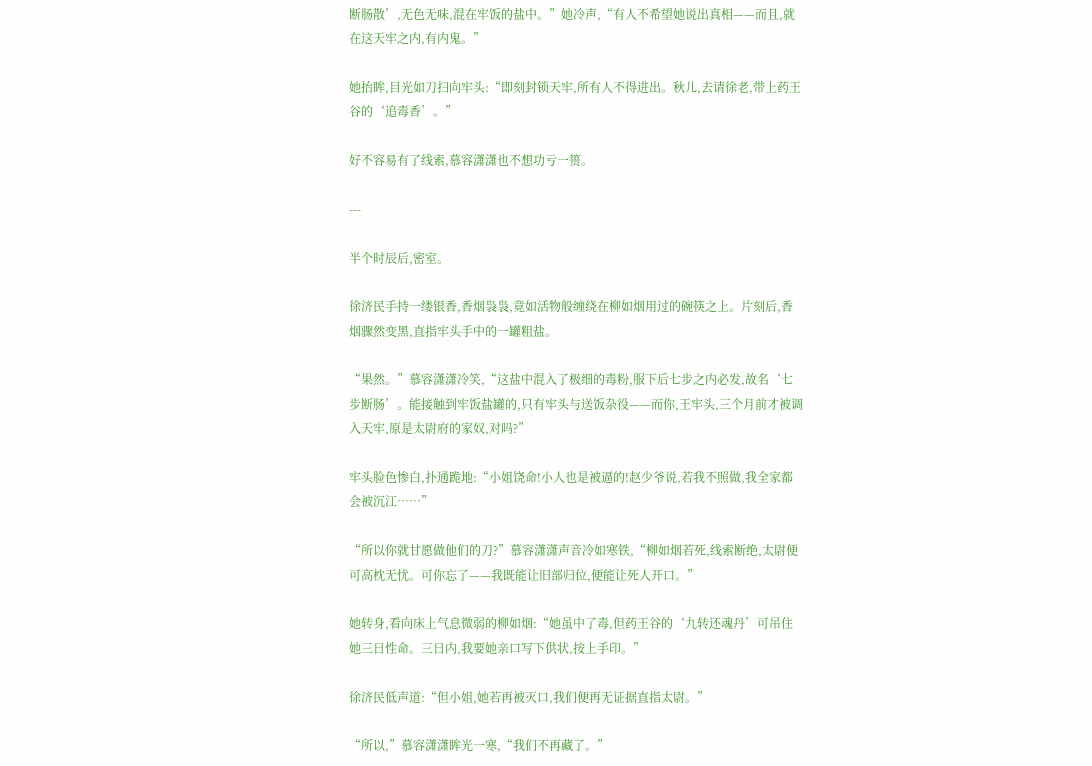断肠散’,无色无味,混在牢饭的盐中。”她冷声,“有人不希望她说出真相——而且,就在这天牢之内,有内鬼。”

她抬眸,目光如刀扫向牢头:“即刻封锁天牢,所有人不得进出。秋儿,去请徐老,带上药王谷的‘追毒香’。”

好不容易有了线索,慕容潇潇也不想功亏一篑。

---

半个时辰后,密室。

徐济民手持一缕银香,香烟袅袅,竟如活物般缠绕在柳如烟用过的碗筷之上。片刻后,香烟骤然变黑,直指牢头手中的一罐粗盐。

“果然。”慕容潇潇冷笑,“这盐中混入了极细的毒粉,服下后七步之内必发,故名‘七步断肠’。能接触到牢饭盐罐的,只有牢头与送饭杂役——而你,王牢头,三个月前才被调入天牢,原是太尉府的家奴,对吗?”

牢头脸色惨白,扑通跪地:“小姐饶命!小人也是被逼的!赵少爷说,若我不照做,我全家都会被沉江……”

“所以你就甘愿做他们的刀?”慕容潇潇声音冷如寒铁,“柳如烟若死,线索断绝,太尉便可高枕无忧。可你忘了——我既能让旧部归位,便能让死人开口。”

她转身,看向床上气息微弱的柳如烟:“她虽中了毒,但药王谷的‘九转还魂丹’可吊住她三日性命。三日内,我要她亲口写下供状,按上手印。”

徐济民低声道:“但小姐,她若再被灭口,我们便再无证据直指太尉。”

“所以,”慕容潇潇眸光一寒,“我们不再藏了。”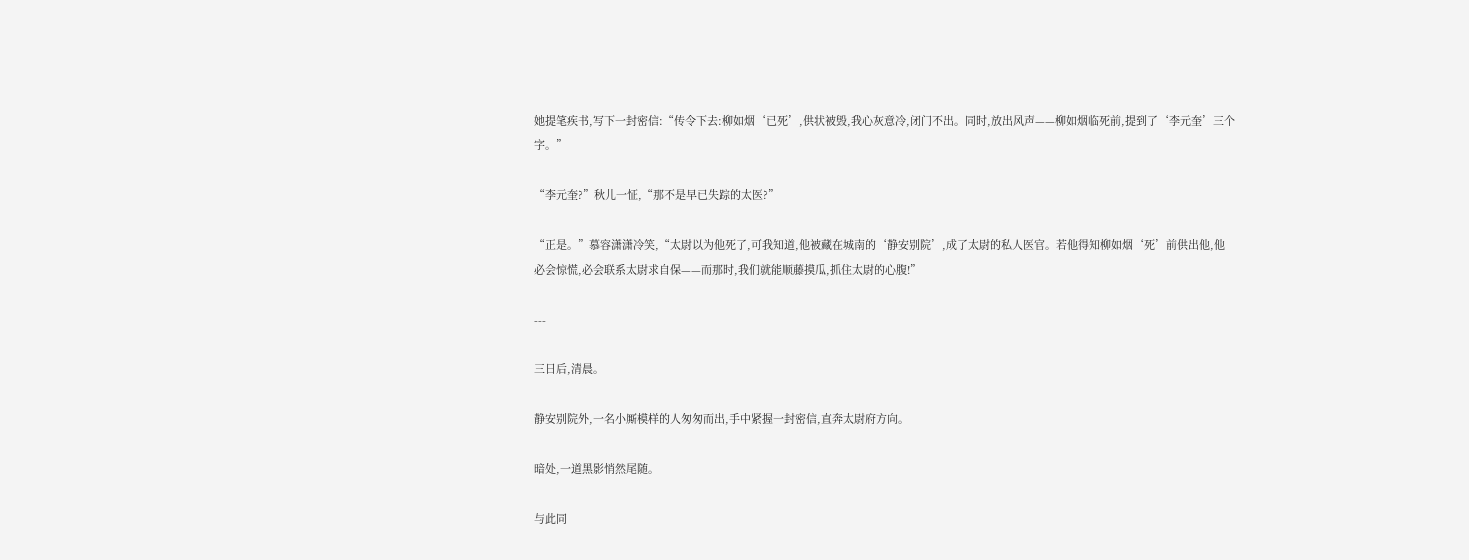她提笔疾书,写下一封密信:“传令下去:柳如烟‘已死’,供状被毁,我心灰意冷,闭门不出。同时,放出风声——柳如烟临死前,提到了‘李元奎’三个字。”

“李元奎?”秋儿一怔,“那不是早已失踪的太医?”

“正是。”慕容潇潇冷笑,“太尉以为他死了,可我知道,他被藏在城南的‘静安别院’,成了太尉的私人医官。若他得知柳如烟‘死’前供出他,他必会惊慌,必会联系太尉求自保——而那时,我们就能顺藤摸瓜,抓住太尉的心腹!”

---

三日后,清晨。

静安别院外,一名小厮模样的人匆匆而出,手中紧握一封密信,直奔太尉府方向。

暗处,一道黑影悄然尾随。

与此同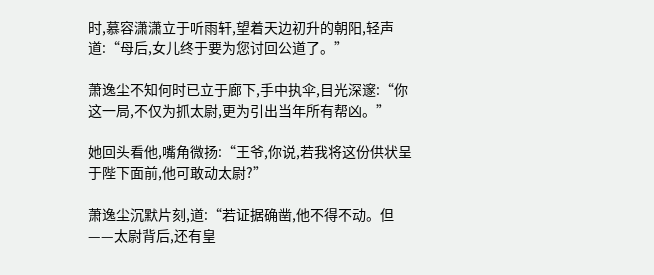时,慕容潇潇立于听雨轩,望着天边初升的朝阳,轻声道:“母后,女儿终于要为您讨回公道了。”

萧逸尘不知何时已立于廊下,手中执伞,目光深邃:“你这一局,不仅为抓太尉,更为引出当年所有帮凶。”

她回头看他,嘴角微扬:“王爷,你说,若我将这份供状呈于陛下面前,他可敢动太尉?”

萧逸尘沉默片刻,道:“若证据确凿,他不得不动。但——太尉背后,还有皇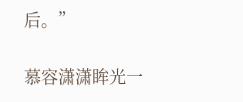后。”

慕容潇潇眸光一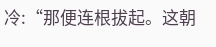冷:“那便连根拔起。这朝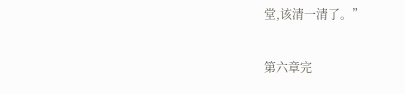堂,该清一清了。”

第六章完